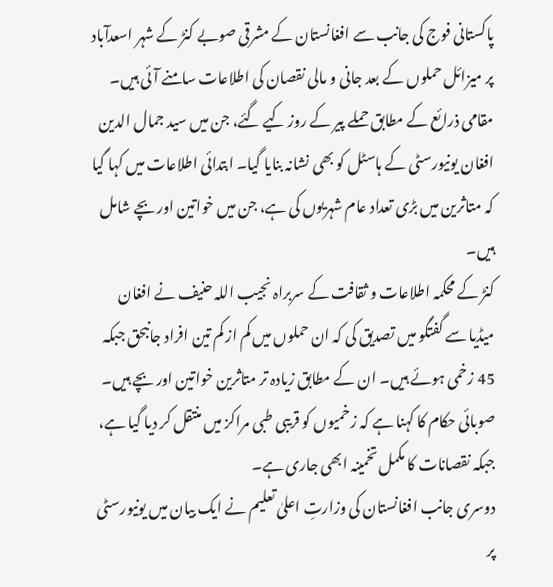پاکستانی فوج کی جانب سے افغانستان کے مشرقی صوبے کنڑ کے شہر اسعدآباد پر میزائل حملوں کے بعد جانی و مالی نقصان کی اطلاعات سامنے آئی ہیں۔
مقامی ذرائع کے مطابق حملے پیر کے روز کیے گئے، جن میں سید جمال الدین افغان یونیورسٹی کے ہاسٹل کو بھی نشانہ بنایا گیا۔ ابتدائی اطلاعات میں کہا گیا کہ متاثرین میں بڑی تعداد عام شہریوں کی ہے، جن میں خواتین اور بچے شامل ہیں۔
کنڑ کے محکمہ اطلاعات و ثقافت کے سربراہ نجیب اللہ حنیف نے افغان میڈیا سے گفتگو میں تصدیق کی کہ ان حملوں میں کم از کم تین افراد جانبحق جبکہ 45 زخمی ہوئے ہیں۔ ان کے مطابق زیادہ تر متاثرین خواتین اور بچے ہیں۔
صوبائی حکام کا کہنا ہے کہ زخمیوں کو قریبی طبی مراکز میں منتقل کر دیا گیا ہے، جبکہ نقصانات کا مکمل تخمینہ ابھی جاری ہے۔
دوسری جانب افغانستان کی وزارتِ اعلیٰ تعلیم نے ایک بیان میں یونیورسٹی پر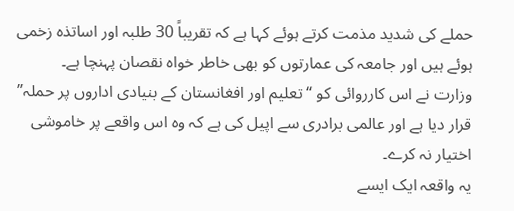حملے کی شدید مذمت کرتے ہوئے کہا ہے کہ تقریباً 30 طلبہ اور اساتذہ زخمی ہوئے ہیں اور جامعہ کی عمارتوں کو بھی خاطر خواہ نقصان پہنچا ہے۔
وزارت نے اس کارروائی کو “تعلیم اور افغانستان کے بنیادی اداروں پر حملہ” قرار دیا ہے اور عالمی برادری سے اپیل کی ہے کہ وہ اس واقعے پر خاموشی اختیار نہ کرے۔
یہ واقعہ ایک ایسے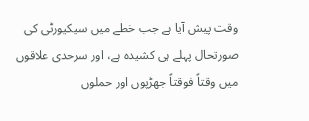وقت پیش آیا ہے جب خطے میں سیکیورٹی کی صورتحال پہلے ہی کشیدہ ہے، اور سرحدی علاقوں میں وقتاً فوقتاً جھڑپوں اور حملوں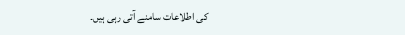کی اطلاعات سامنے آتی رہی ہیں۔